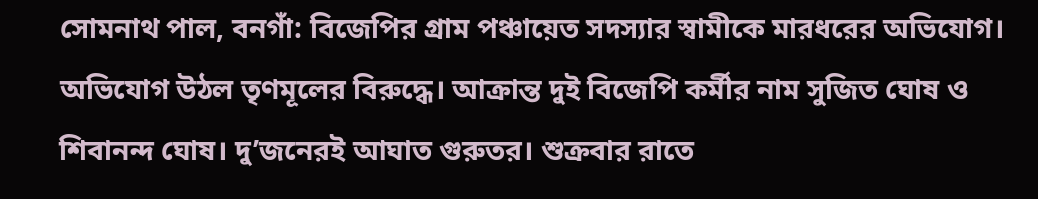সোমনাথ পাল, বনগাঁ: বিজেপির গ্রাম পঞ্চায়েত সদস্যার স্বামীকে মারধরের অভিযোগ। অভিযোগ উঠল তৃণমূলের বিরুদ্ধে। আক্রান্ত দুই বিজেপি কর্মীর নাম সুজিত ঘোষ ও শিবানন্দ ঘোষ। দু’জনেরই আঘাত গুরুতর। শুক্রবার রাতে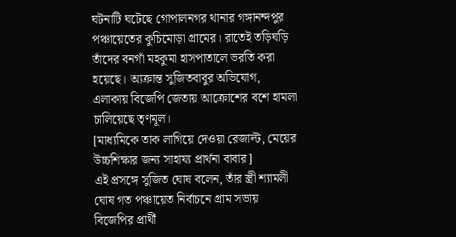ঘটনাটি ঘটেছে গোপালনগর থানার গঙ্গানন্দপুর পঞ্চায়েতের কুচিমোড়া গ্রামের। রাতেই তড়িঘড়ি তাঁদের বনগাঁ মহকুমা হাসপাতালে ভরতি করা হয়েছে। আক্রান্ত সুজিতবাবুর অভিযোগ, এলাকায় বিজেপি জেতায় আক্রোশের বশে হামলা চালিয়েছে তৃণমূল।
[মাধ্যমিকে তাক লাগিয়ে দেওয়া রেজাল্ট, মেয়ের উচ্চশিক্ষার জন্য সাহায্য প্রার্থনা বাবার]
এই প্রসঙ্গে সুজিত ঘোষ বলেন, তাঁর স্ত্রী শ্যামলী ঘোষ গত পঞ্চায়েত নির্বাচনে গ্রাম সভায় বিজেপির প্রার্থী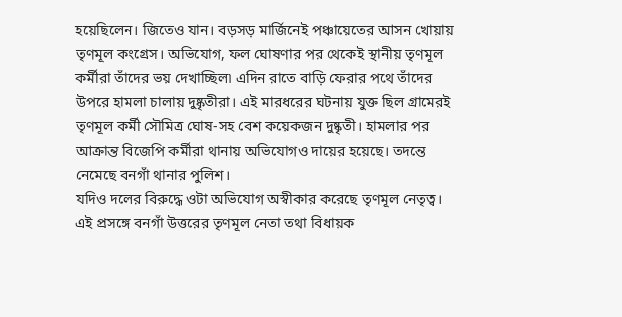হয়েছিলেন। জিতেও যান। বড়সড় মার্জিনেই পঞ্চায়েতের আসন খোয়ায় তৃণমূল কংগ্রেস। অভিযোগ, ফল ঘোষণার পর থেকেই স্থানীয় তৃণমূল কর্মীরা তাঁদের ভয় দেখাচ্ছিল৷ এদিন রাতে বাড়ি ফেরার পথে তাঁদের উপরে হামলা চালায় দুষ্কৃতীরা। এই মারধরের ঘটনায় যুক্ত ছিল গ্রামেরই তৃণমূল কর্মী সৌমিত্র ঘোষ-সহ বেশ কয়েকজন দুষ্কৃতী। হামলার পর আক্রান্ত বিজেপি কর্মীরা থানায় অভিযোগও দায়ের হয়েছে। তদন্তে নেমেছে বনগাঁ থানার পুলিশ।
যদিও দলের বিরুদ্ধে ওটা অভিযোগ অস্বীকার করেছে তৃণমূল নেতৃত্ব। এই প্রসঙ্গে বনগাঁ উত্তরের তৃণমূল নেতা তথা বিধায়ক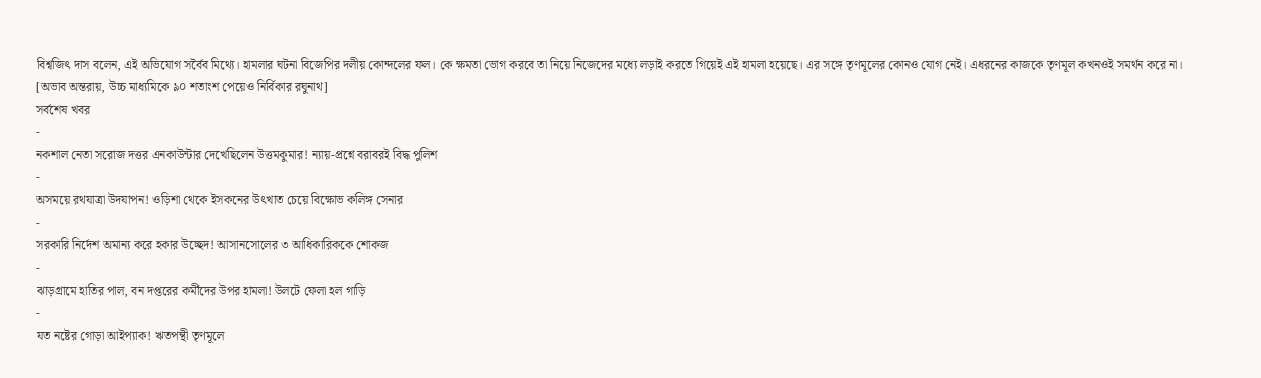বিশ্বজিৎ দাস বলেন, এই অভিযোগ সর্বৈব মিথ্যে। হামলার ঘটনা বিজেপির দলীয় কোন্দলের ফল। কে ক্ষমতা ভোগ করবে তা নিয়ে নিজেদের মধ্যে লড়াই করতে গিয়েই এই হামলা হয়েছে। এর সঙ্গে তৃণমূলের কোনও যোগ নেই। এধরনের কাজকে তৃণমূল কখনওই সমর্থন করে না।
[অভাব অন্তরায়, উচ্চ মাধ্যমিকে ৯০ শতাংশ পেয়েও নির্বিকার রঘুনাথ]
সর্বশেষ খবর
-
নকশাল নেতা সরোজ দত্তর এনকাউন্টার দেখেছিলেন উত্তমকুমার! ন্যায়-প্রশ্নে বরাবরই বিদ্ধ পুলিশ
-
অসময়ে রথযাত্রা উদযাপন! ওড়িশা থেকে ইসকনের উৎখাত চেয়ে বিক্ষোভ কলিঙ্গ সেনার
-
সরকারি নির্দেশ অমান্য করে হকার উচ্ছেদ! আসানসোলের ৩ আধিকারিককে শোকজ
-
ঝাড়গ্রামে হাতির পাল, বন দপ্তরের কর্মীদের উপর হামলা! উলটে ফেলা হল গাড়ি
-
যত নষ্টের গোড়া আইপ্যাক! ঋতপন্থী তৃণমূলে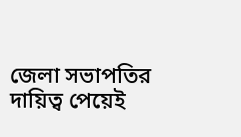জেলা সভাপতির দায়িত্ব পেয়েই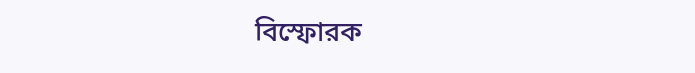বিস্ফোরক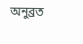অনুব্রত